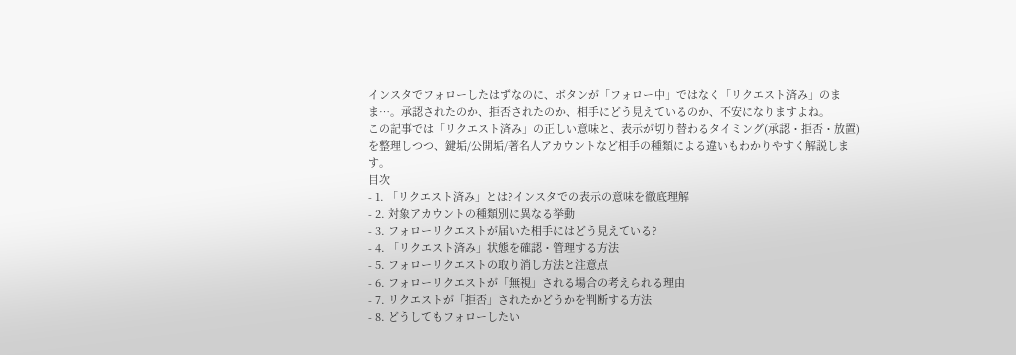インスタでフォローしたはずなのに、ボタンが「フォロー中」ではなく「リクエスト済み」のまま…。承認されたのか、拒否されたのか、相手にどう見えているのか、不安になりますよね。
この記事では「リクエスト済み」の正しい意味と、表示が切り替わるタイミング(承認・拒否・放置)を整理しつつ、鍵垢/公開垢/著名人アカウントなど相手の種類による違いもわかりやすく解説します。
目次
- 1. 「リクエスト済み」とは?インスタでの表示の意味を徹底理解
- 2. 対象アカウントの種類別に異なる挙動
- 3. フォローリクエストが届いた相手にはどう見えている?
- 4. 「リクエスト済み」状態を確認・管理する方法
- 5. フォローリクエストの取り消し方法と注意点
- 6. フォローリクエストが「無視」される場合の考えられる理由
- 7. リクエストが「拒否」されたかどうかを判断する方法
- 8. どうしてもフォローしたい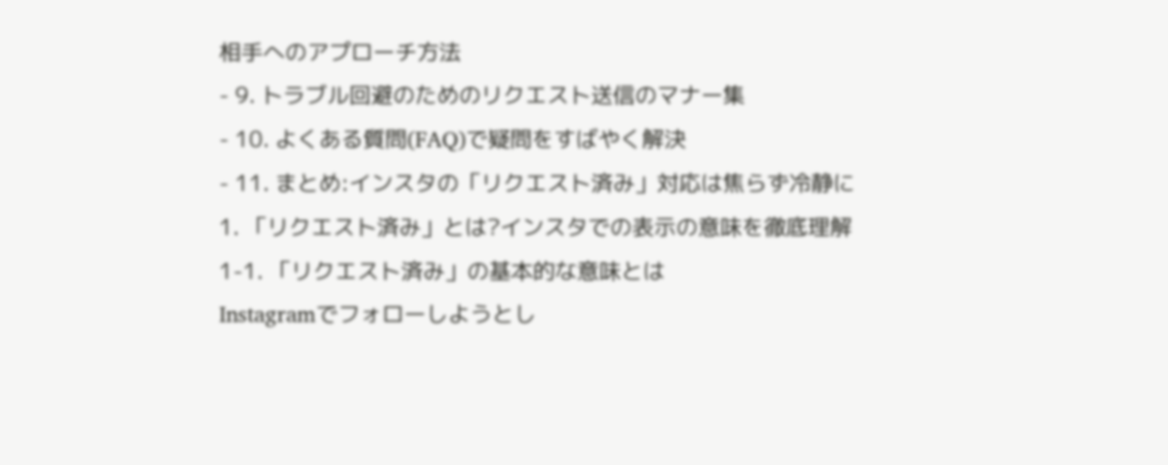相手へのアプローチ方法
- 9. トラブル回避のためのリクエスト送信のマナー集
- 10. よくある質問(FAQ)で疑問をすばやく解決
- 11. まとめ:インスタの「リクエスト済み」対応は焦らず冷静に
1. 「リクエスト済み」とは?インスタでの表示の意味を徹底理解
1-1. 「リクエスト済み」の基本的な意味とは
Instagramでフォローしようとし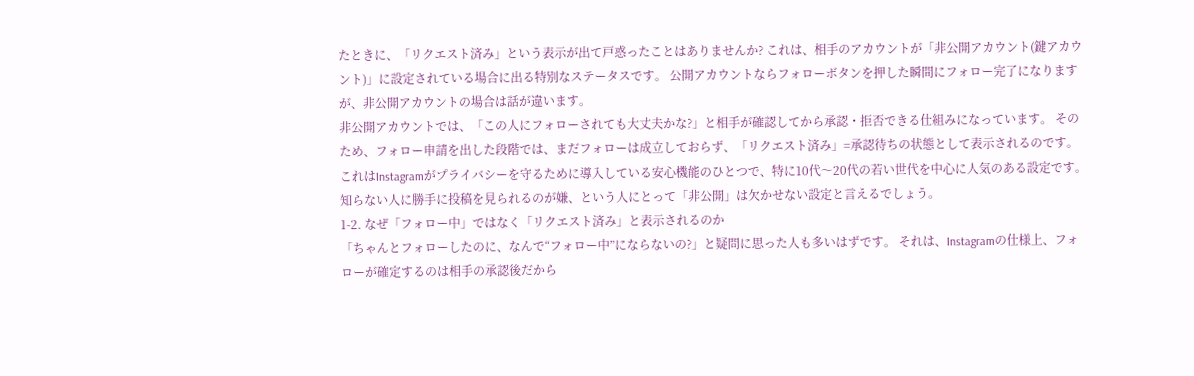たときに、「リクエスト済み」という表示が出て戸惑ったことはありませんか? これは、相手のアカウントが「非公開アカウント(鍵アカウント)」に設定されている場合に出る特別なステータスです。 公開アカウントならフォローボタンを押した瞬間にフォロー完了になりますが、非公開アカウントの場合は話が違います。
非公開アカウントでは、「この人にフォローされても大丈夫かな?」と相手が確認してから承認・拒否できる仕組みになっています。 そのため、フォロー申請を出した段階では、まだフォローは成立しておらず、「リクエスト済み」=承認待ちの状態として表示されるのです。
これはInstagramがプライバシーを守るために導入している安心機能のひとつで、特に10代〜20代の若い世代を中心に人気のある設定です。 知らない人に勝手に投稿を見られるのが嫌、という人にとって「非公開」は欠かせない設定と言えるでしょう。
1-2. なぜ「フォロー中」ではなく「リクエスト済み」と表示されるのか
「ちゃんとフォローしたのに、なんで“フォロー中”にならないの?」と疑問に思った人も多いはずです。 それは、Instagramの仕様上、フォローが確定するのは相手の承認後だから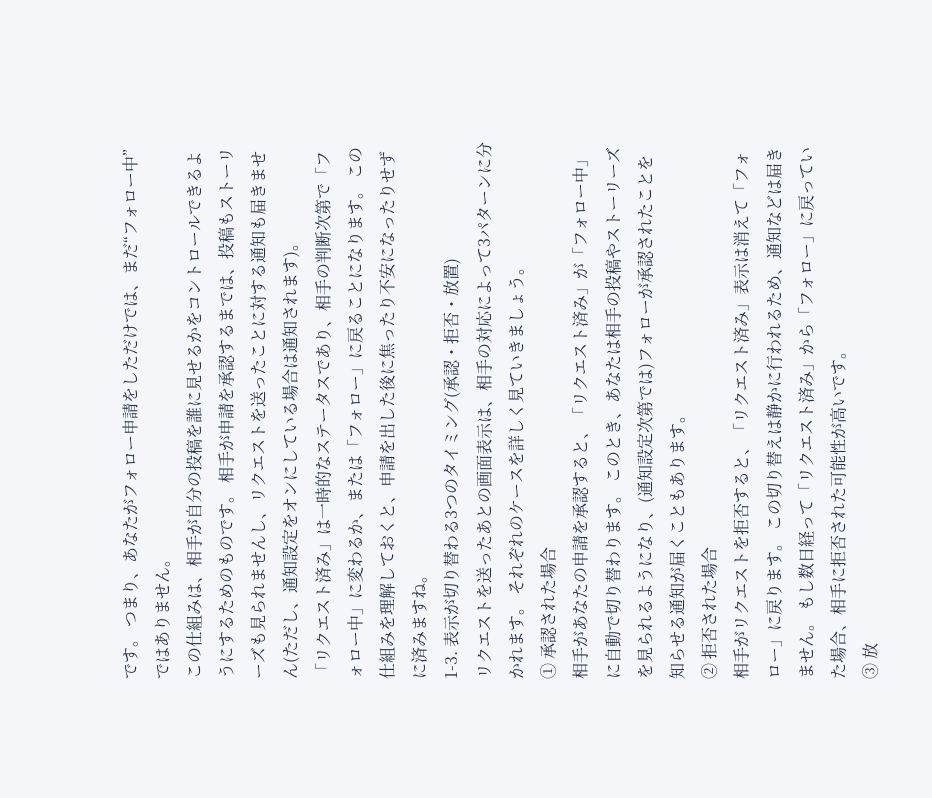です。 つまり、あなたがフォロー申請をしただけでは、まだ“フォロー中”ではありません。
この仕組みは、相手が自分の投稿を誰に見せるかをコントロールできるようにするためのものです。 相手が申請を承認するまでは、投稿もストーリーズも見られませんし、リクエストを送ったことに対する通知も届きません(ただし、通知設定をオンにしている場合は通知されます)。
「リクエスト済み」は一時的なステータスであり、相手の判断次第で「フォロー中」に変わるか、または「フォロー」に戻ることになります。 この仕組みを理解しておくと、申請を出した後に焦ったり不安になったりせずに済みますね。
1-3. 表示が切り替わる3つのタイミング(承認・拒否・放置)
リクエストを送ったあとの画面表示は、相手の対応によって3パターンに分かれます。 それぞれのケースを詳しく見ていきましょう。
① 承認された場合
相手があなたの申請を承認すると、「リクエスト済み」が「フォロー中」に自動で切り替わります。 このとき、あなたは相手の投稿やストーリーズを見られるようになり、(通知設定次第では)フォローが承認されたことを知らせる通知が届くこともあります。
② 拒否された場合
相手がリクエストを拒否すると、「リクエスト済み」表示は消えて「フォロー」に戻ります。 この切り替えは静かに行われるため、通知などは届きません。 もし数日経って「リクエスト済み」から「フォロー」に戻っていた場合、相手に拒否された可能性が高いです。
③ 放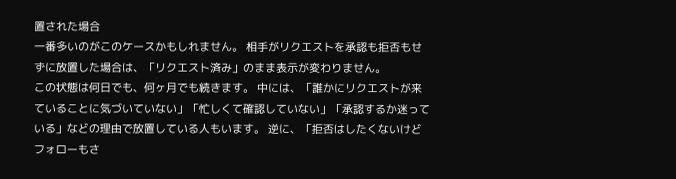置された場合
一番多いのがこのケースかもしれません。 相手がリクエストを承認も拒否もせずに放置した場合は、「リクエスト済み」のまま表示が変わりません。
この状態は何日でも、何ヶ月でも続きます。 中には、「誰かにリクエストが来ていることに気づいていない」「忙しくて確認していない」「承認するか迷っている」などの理由で放置している人もいます。 逆に、「拒否はしたくないけどフォローもさ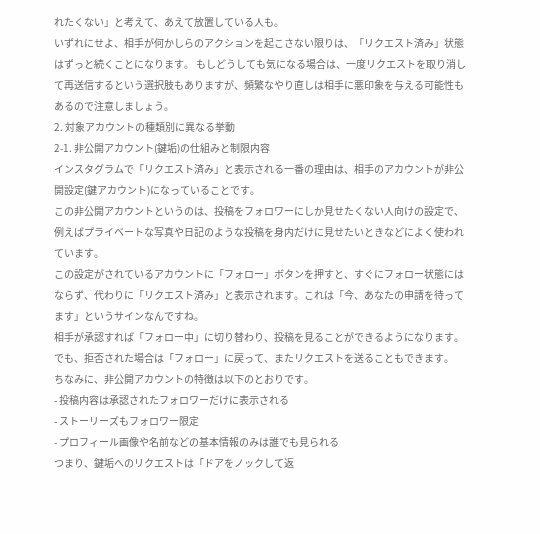れたくない」と考えて、あえて放置している人も。
いずれにせよ、相手が何かしらのアクションを起こさない限りは、「リクエスト済み」状態はずっと続くことになります。 もしどうしても気になる場合は、一度リクエストを取り消して再送信するという選択肢もありますが、頻繁なやり直しは相手に悪印象を与える可能性もあるので注意しましょう。
2. 対象アカウントの種類別に異なる挙動
2-1. 非公開アカウント(鍵垢)の仕組みと制限内容
インスタグラムで「リクエスト済み」と表示される一番の理由は、相手のアカウントが非公開設定(鍵アカウント)になっていることです。
この非公開アカウントというのは、投稿をフォロワーにしか見せたくない人向けの設定で、例えばプライベートな写真や日記のような投稿を身内だけに見せたいときなどによく使われています。
この設定がされているアカウントに「フォロー」ボタンを押すと、すぐにフォロー状態にはならず、代わりに「リクエスト済み」と表示されます。これは「今、あなたの申請を待ってます」というサインなんですね。
相手が承認すれば「フォロー中」に切り替わり、投稿を見ることができるようになります。でも、拒否された場合は「フォロー」に戻って、またリクエストを送ることもできます。
ちなみに、非公開アカウントの特徴は以下のとおりです。
- 投稿内容は承認されたフォロワーだけに表示される
- ストーリーズもフォロワー限定
- プロフィール画像や名前などの基本情報のみは誰でも見られる
つまり、鍵垢へのリクエストは「ドアをノックして返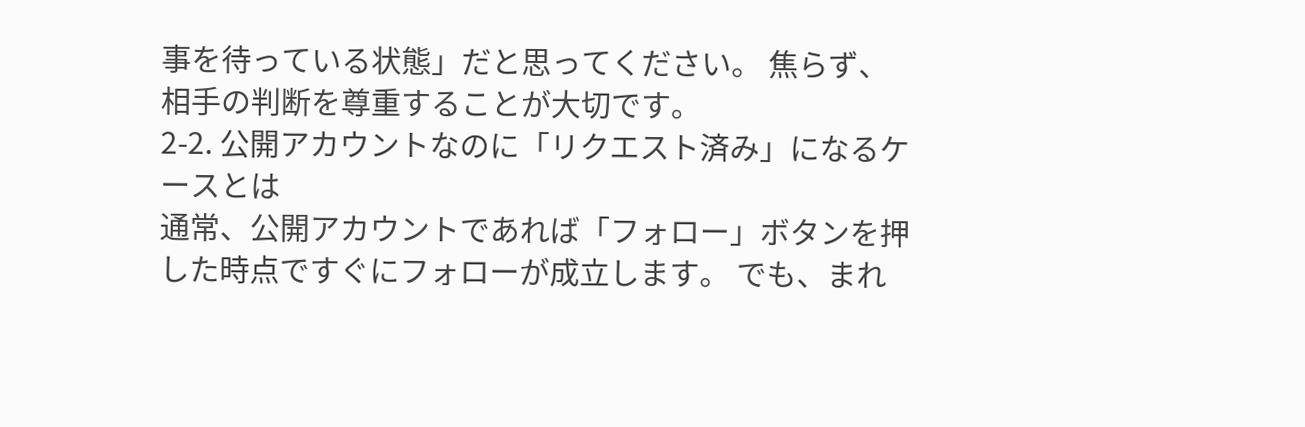事を待っている状態」だと思ってください。 焦らず、相手の判断を尊重することが大切です。
2-2. 公開アカウントなのに「リクエスト済み」になるケースとは
通常、公開アカウントであれば「フォロー」ボタンを押した時点ですぐにフォローが成立します。 でも、まれ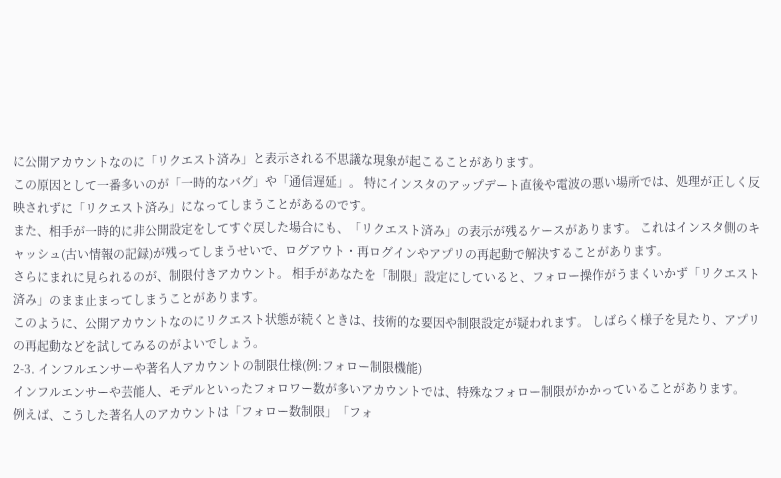に公開アカウントなのに「リクエスト済み」と表示される不思議な現象が起こることがあります。
この原因として一番多いのが「一時的なバグ」や「通信遅延」。 特にインスタのアップデート直後や電波の悪い場所では、処理が正しく反映されずに「リクエスト済み」になってしまうことがあるのです。
また、相手が一時的に非公開設定をしてすぐ戻した場合にも、「リクエスト済み」の表示が残るケースがあります。 これはインスタ側のキャッシュ(古い情報の記録)が残ってしまうせいで、ログアウト・再ログインやアプリの再起動で解決することがあります。
さらにまれに見られるのが、制限付きアカウント。 相手があなたを「制限」設定にしていると、フォロー操作がうまくいかず「リクエスト済み」のまま止まってしまうことがあります。
このように、公開アカウントなのにリクエスト状態が続くときは、技術的な要因や制限設定が疑われます。 しばらく様子を見たり、アプリの再起動などを試してみるのがよいでしょう。
2-3. インフルエンサーや著名人アカウントの制限仕様(例:フォロー制限機能)
インフルエンサーや芸能人、モデルといったフォロワー数が多いアカウントでは、特殊なフォロー制限がかかっていることがあります。
例えば、こうした著名人のアカウントは「フォロー数制限」「フォ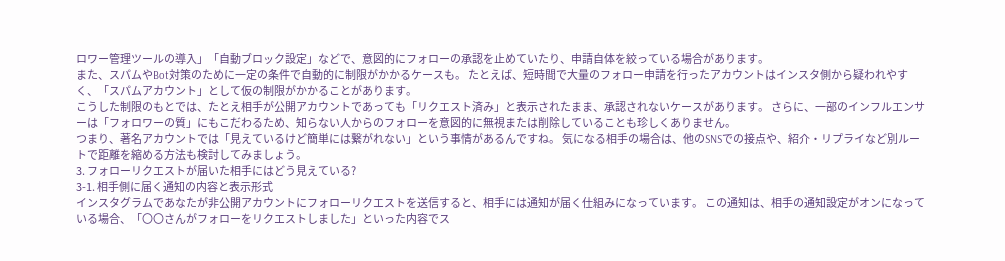ロワー管理ツールの導入」「自動ブロック設定」などで、意図的にフォローの承認を止めていたり、申請自体を絞っている場合があります。
また、スパムやBot対策のために一定の条件で自動的に制限がかかるケースも。 たとえば、短時間で大量のフォロー申請を行ったアカウントはインスタ側から疑われやすく、「スパムアカウント」として仮の制限がかかることがあります。
こうした制限のもとでは、たとえ相手が公開アカウントであっても「リクエスト済み」と表示されたまま、承認されないケースがあります。 さらに、一部のインフルエンサーは「フォロワーの質」にもこだわるため、知らない人からのフォローを意図的に無視または削除していることも珍しくありません。
つまり、著名アカウントでは「見えているけど簡単には繋がれない」という事情があるんですね。 気になる相手の場合は、他のSNSでの接点や、紹介・リプライなど別ルートで距離を縮める方法も検討してみましょう。
3. フォローリクエストが届いた相手にはどう見えている?
3-1. 相手側に届く通知の内容と表示形式
インスタグラムであなたが非公開アカウントにフォローリクエストを送信すると、相手には通知が届く仕組みになっています。 この通知は、相手の通知設定がオンになっている場合、「〇〇さんがフォローをリクエストしました」といった内容でス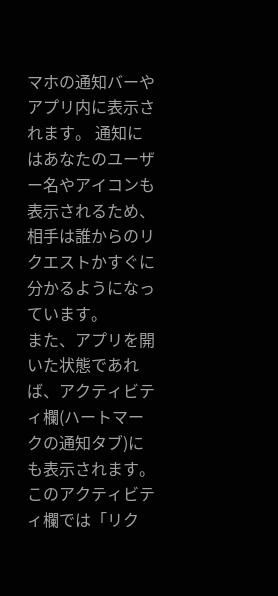マホの通知バーやアプリ内に表示されます。 通知にはあなたのユーザー名やアイコンも表示されるため、相手は誰からのリクエストかすぐに分かるようになっています。
また、アプリを開いた状態であれば、アクティビティ欄(ハートマークの通知タブ)にも表示されます。 このアクティビティ欄では「リク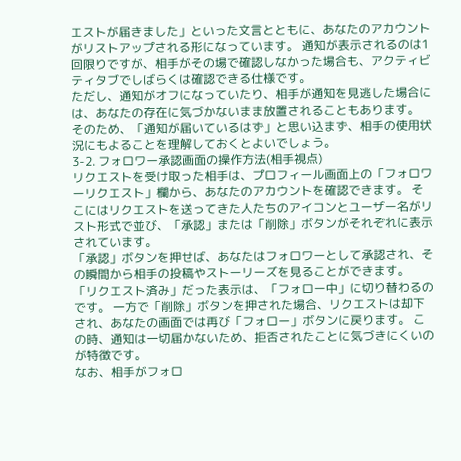エストが届きました」といった文言とともに、あなたのアカウントがリストアップされる形になっています。 通知が表示されるのは1回限りですが、相手がその場で確認しなかった場合も、アクティビティタブでしばらくは確認できる仕様です。
ただし、通知がオフになっていたり、相手が通知を見逃した場合には、あなたの存在に気づかないまま放置されることもあります。 そのため、「通知が届いているはず」と思い込まず、相手の使用状況にもよることを理解しておくとよいでしょう。
3-2. フォロワー承認画面の操作方法(相手視点)
リクエストを受け取った相手は、プロフィール画面上の「フォロワーリクエスト」欄から、あなたのアカウントを確認できます。 そこにはリクエストを送ってきた人たちのアイコンとユーザー名がリスト形式で並び、「承認」または「削除」ボタンがそれぞれに表示されています。
「承認」ボタンを押せば、あなたはフォロワーとして承認され、その瞬間から相手の投稿やストーリーズを見ることができます。 「リクエスト済み」だった表示は、「フォロー中」に切り替わるのです。 一方で「削除」ボタンを押された場合、リクエストは却下され、あなたの画面では再び「フォロー」ボタンに戻ります。 この時、通知は一切届かないため、拒否されたことに気づきにくいのが特徴です。
なお、相手がフォロ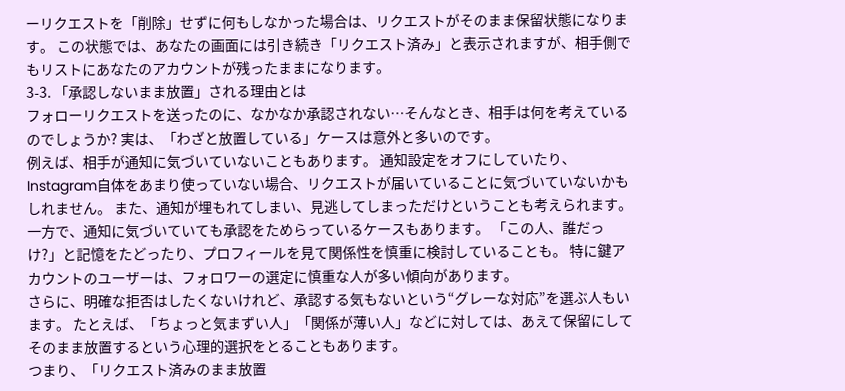ーリクエストを「削除」せずに何もしなかった場合は、リクエストがそのまま保留状態になります。 この状態では、あなたの画面には引き続き「リクエスト済み」と表示されますが、相手側でもリストにあなたのアカウントが残ったままになります。
3-3. 「承認しないまま放置」される理由とは
フォローリクエストを送ったのに、なかなか承認されない…そんなとき、相手は何を考えているのでしょうか? 実は、「わざと放置している」ケースは意外と多いのです。
例えば、相手が通知に気づいていないこともあります。 通知設定をオフにしていたり、Instagram自体をあまり使っていない場合、リクエストが届いていることに気づいていないかもしれません。 また、通知が埋もれてしまい、見逃してしまっただけということも考えられます。
一方で、通知に気づいていても承認をためらっているケースもあります。 「この人、誰だっけ?」と記憶をたどったり、プロフィールを見て関係性を慎重に検討していることも。 特に鍵アカウントのユーザーは、フォロワーの選定に慎重な人が多い傾向があります。
さらに、明確な拒否はしたくないけれど、承認する気もないという“グレーな対応”を選ぶ人もいます。 たとえば、「ちょっと気まずい人」「関係が薄い人」などに対しては、あえて保留にしてそのまま放置するという心理的選択をとることもあります。
つまり、「リクエスト済みのまま放置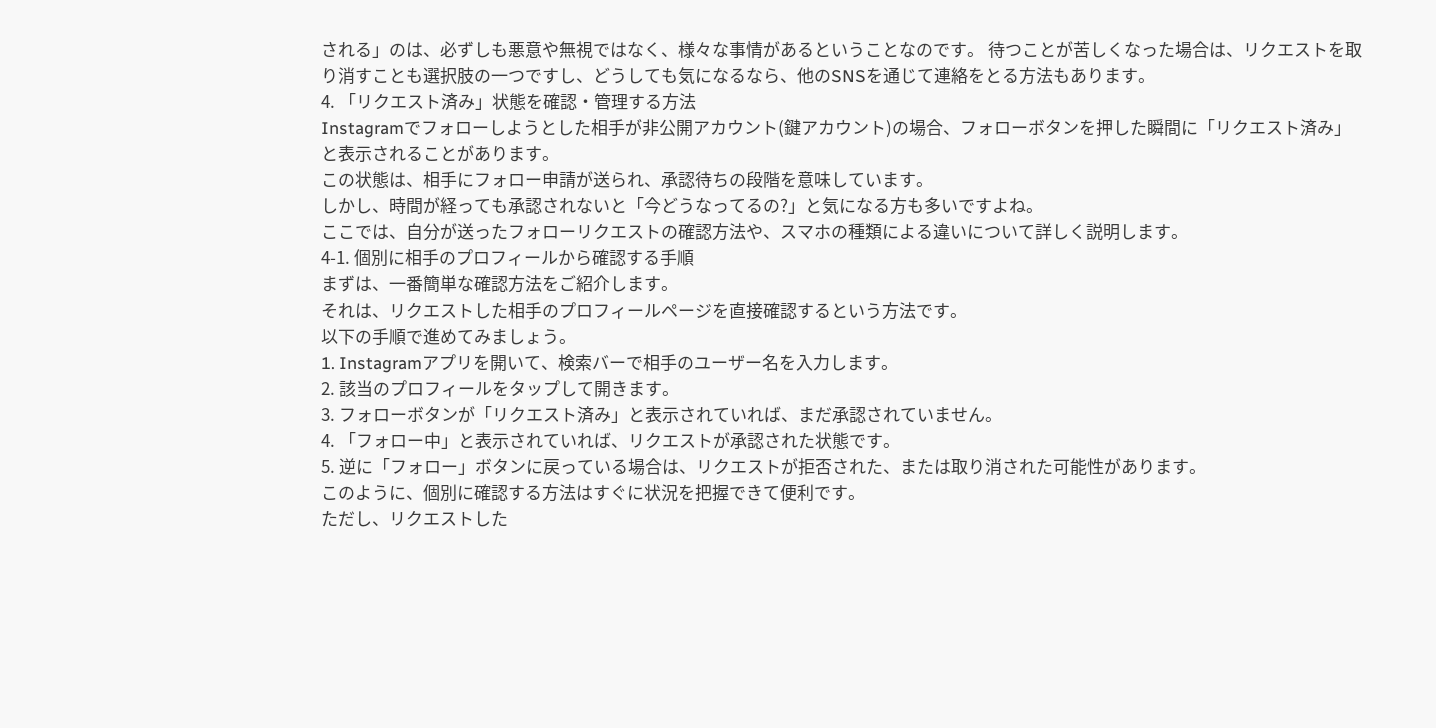される」のは、必ずしも悪意や無視ではなく、様々な事情があるということなのです。 待つことが苦しくなった場合は、リクエストを取り消すことも選択肢の一つですし、どうしても気になるなら、他のSNSを通じて連絡をとる方法もあります。
4. 「リクエスト済み」状態を確認・管理する方法
Instagramでフォローしようとした相手が非公開アカウント(鍵アカウント)の場合、フォローボタンを押した瞬間に「リクエスト済み」と表示されることがあります。
この状態は、相手にフォロー申請が送られ、承認待ちの段階を意味しています。
しかし、時間が経っても承認されないと「今どうなってるの?」と気になる方も多いですよね。
ここでは、自分が送ったフォローリクエストの確認方法や、スマホの種類による違いについて詳しく説明します。
4-1. 個別に相手のプロフィールから確認する手順
まずは、一番簡単な確認方法をご紹介します。
それは、リクエストした相手のプロフィールページを直接確認するという方法です。
以下の手順で進めてみましょう。
1. Instagramアプリを開いて、検索バーで相手のユーザー名を入力します。
2. 該当のプロフィールをタップして開きます。
3. フォローボタンが「リクエスト済み」と表示されていれば、まだ承認されていません。
4. 「フォロー中」と表示されていれば、リクエストが承認された状態です。
5. 逆に「フォロー」ボタンに戻っている場合は、リクエストが拒否された、または取り消された可能性があります。
このように、個別に確認する方法はすぐに状況を把握できて便利です。
ただし、リクエストした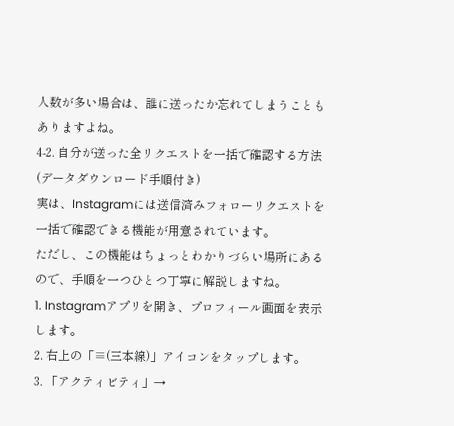人数が多い場合は、誰に送ったか忘れてしまうこともありますよね。
4-2. 自分が送った全リクエストを一括で確認する方法(データダウンロード手順付き)
実は、Instagramには送信済みフォローリクエストを一括で確認できる機能が用意されています。
ただし、この機能はちょっとわかりづらい場所にあるので、手順を一つひとつ丁寧に解説しますね。
1. Instagramアプリを開き、プロフィール画面を表示します。
2. 右上の「≡(三本線)」アイコンをタップします。
3. 「アクティビティ」→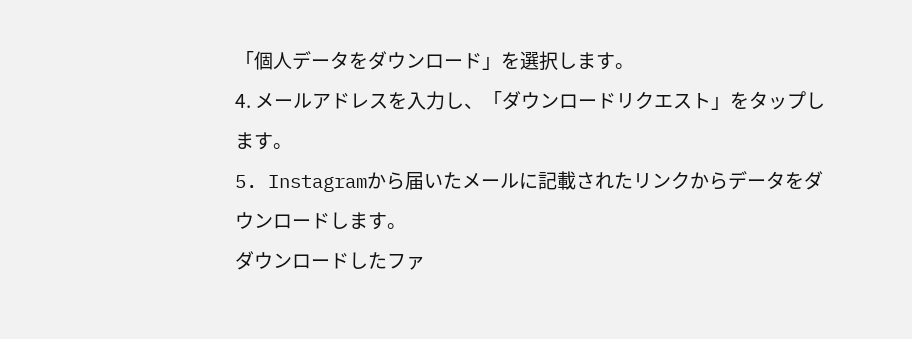「個人データをダウンロード」を選択します。
4. メールアドレスを入力し、「ダウンロードリクエスト」をタップします。
5. Instagramから届いたメールに記載されたリンクからデータをダウンロードします。
ダウンロードしたファ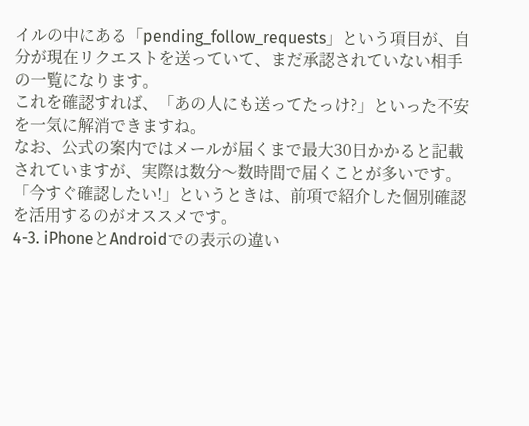イルの中にある「pending_follow_requests」という項目が、自分が現在リクエストを送っていて、まだ承認されていない相手の一覧になります。
これを確認すれば、「あの人にも送ってたっけ?」といった不安を一気に解消できますね。
なお、公式の案内ではメールが届くまで最大30日かかると記載されていますが、実際は数分〜数時間で届くことが多いです。
「今すぐ確認したい!」というときは、前項で紹介した個別確認を活用するのがオススメです。
4-3. iPhoneとAndroidでの表示の違い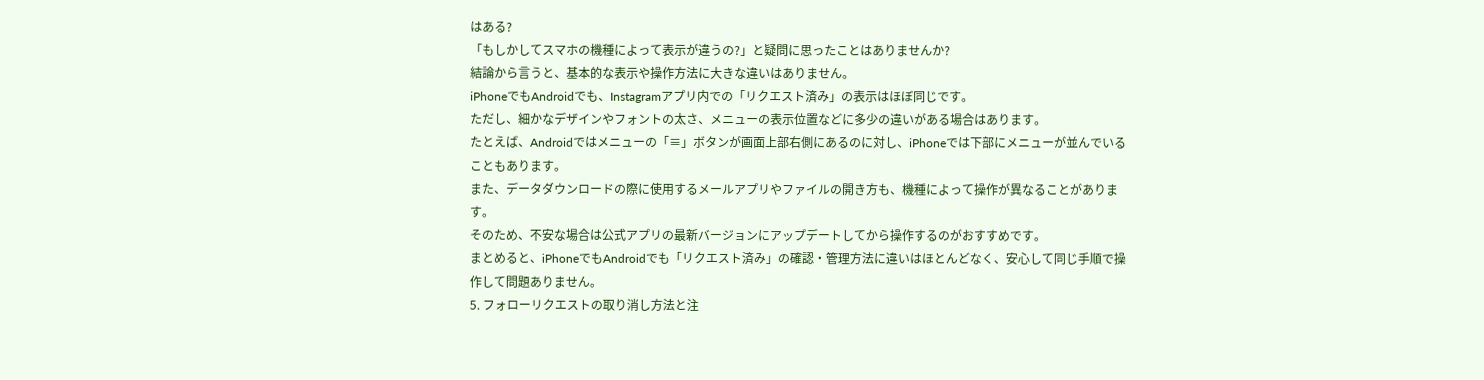はある?
「もしかしてスマホの機種によって表示が違うの?」と疑問に思ったことはありませんか?
結論から言うと、基本的な表示や操作方法に大きな違いはありません。
iPhoneでもAndroidでも、Instagramアプリ内での「リクエスト済み」の表示はほぼ同じです。
ただし、細かなデザインやフォントの太さ、メニューの表示位置などに多少の違いがある場合はあります。
たとえば、Androidではメニューの「≡」ボタンが画面上部右側にあるのに対し、iPhoneでは下部にメニューが並んでいることもあります。
また、データダウンロードの際に使用するメールアプリやファイルの開き方も、機種によって操作が異なることがあります。
そのため、不安な場合は公式アプリの最新バージョンにアップデートしてから操作するのがおすすめです。
まとめると、iPhoneでもAndroidでも「リクエスト済み」の確認・管理方法に違いはほとんどなく、安心して同じ手順で操作して問題ありません。
5. フォローリクエストの取り消し方法と注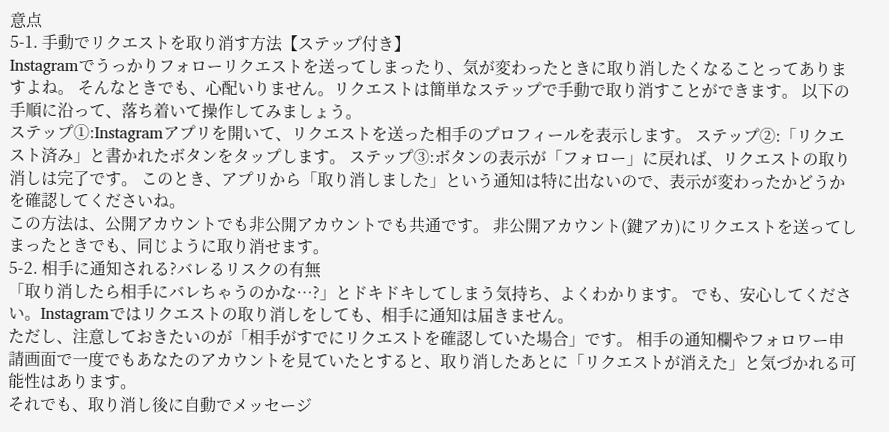意点
5-1. 手動でリクエストを取り消す方法【ステップ付き】
Instagramでうっかりフォローリクエストを送ってしまったり、気が変わったときに取り消したくなることってありますよね。 そんなときでも、心配いりません。リクエストは簡単なステップで手動で取り消すことができます。 以下の手順に沿って、落ち着いて操作してみましょう。
ステップ①:Instagramアプリを開いて、リクエストを送った相手のプロフィールを表示します。 ステップ②:「リクエスト済み」と書かれたボタンをタップします。 ステップ③:ボタンの表示が「フォロー」に戻れば、リクエストの取り消しは完了です。 このとき、アプリから「取り消しました」という通知は特に出ないので、表示が変わったかどうかを確認してくださいね。
この方法は、公開アカウントでも非公開アカウントでも共通です。 非公開アカウント(鍵アカ)にリクエストを送ってしまったときでも、同じように取り消せます。
5-2. 相手に通知される?バレるリスクの有無
「取り消したら相手にバレちゃうのかな…?」とドキドキしてしまう気持ち、よくわかります。 でも、安心してください。Instagramではリクエストの取り消しをしても、相手に通知は届きません。
ただし、注意しておきたいのが「相手がすでにリクエストを確認していた場合」です。 相手の通知欄やフォロワー申請画面で一度でもあなたのアカウントを見ていたとすると、取り消したあとに「リクエストが消えた」と気づかれる可能性はあります。
それでも、取り消し後に自動でメッセージ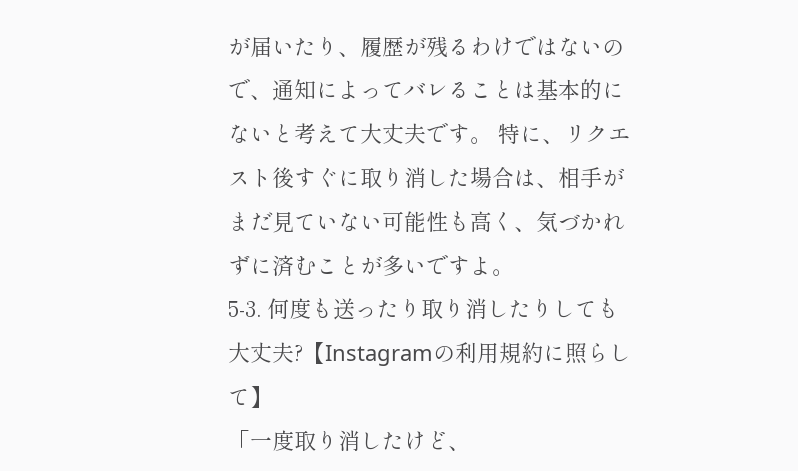が届いたり、履歴が残るわけではないので、通知によってバレることは基本的にないと考えて大丈夫です。 特に、リクエスト後すぐに取り消した場合は、相手がまだ見ていない可能性も高く、気づかれずに済むことが多いですよ。
5-3. 何度も送ったり取り消したりしても大丈夫?【Instagramの利用規約に照らして】
「一度取り消したけど、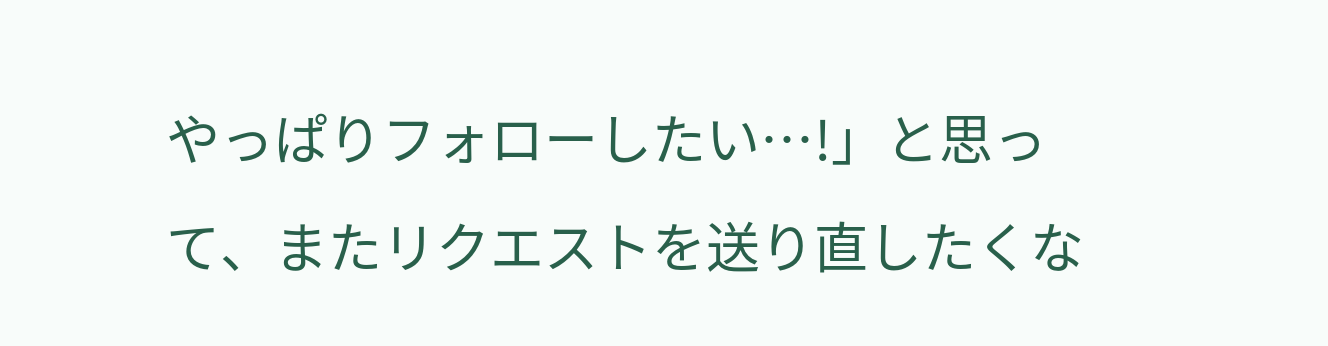やっぱりフォローしたい…!」と思って、またリクエストを送り直したくな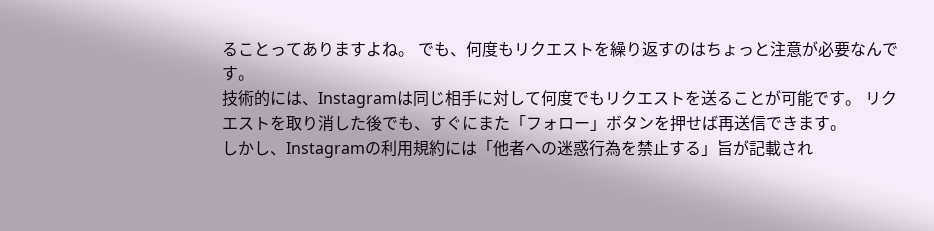ることってありますよね。 でも、何度もリクエストを繰り返すのはちょっと注意が必要なんです。
技術的には、Instagramは同じ相手に対して何度でもリクエストを送ることが可能です。 リクエストを取り消した後でも、すぐにまた「フォロー」ボタンを押せば再送信できます。
しかし、Instagramの利用規約には「他者への迷惑行為を禁止する」旨が記載され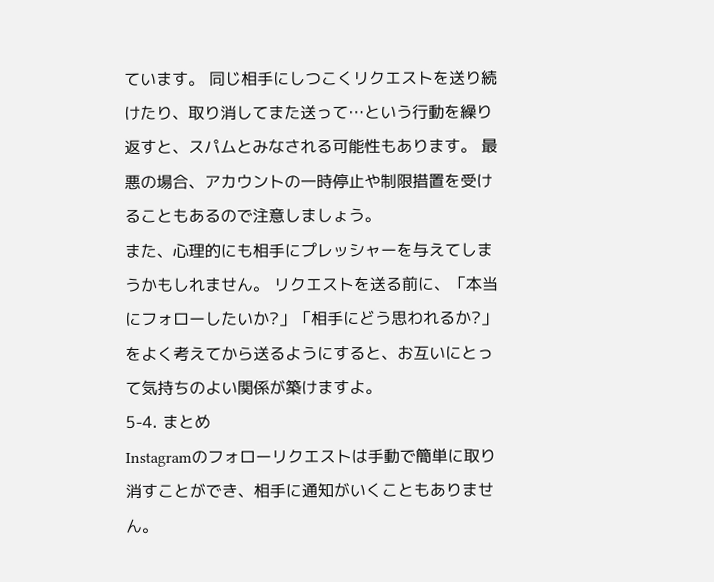ています。 同じ相手にしつこくリクエストを送り続けたり、取り消してまた送って…という行動を繰り返すと、スパムとみなされる可能性もあります。 最悪の場合、アカウントの一時停止や制限措置を受けることもあるので注意しましょう。
また、心理的にも相手にプレッシャーを与えてしまうかもしれません。 リクエストを送る前に、「本当にフォローしたいか?」「相手にどう思われるか?」をよく考えてから送るようにすると、お互いにとって気持ちのよい関係が築けますよ。
5-4. まとめ
Instagramのフォローリクエストは手動で簡単に取り消すことができ、相手に通知がいくこともありません。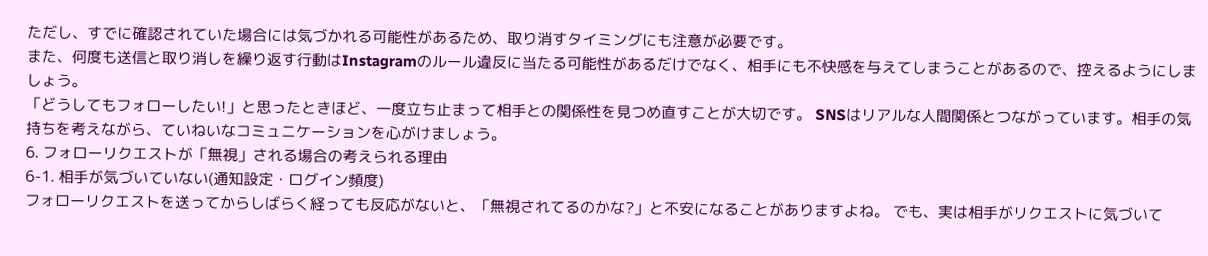ただし、すでに確認されていた場合には気づかれる可能性があるため、取り消すタイミングにも注意が必要です。
また、何度も送信と取り消しを繰り返す行動はInstagramのルール違反に当たる可能性があるだけでなく、相手にも不快感を与えてしまうことがあるので、控えるようにしましょう。
「どうしてもフォローしたい!」と思ったときほど、一度立ち止まって相手との関係性を見つめ直すことが大切です。 SNSはリアルな人間関係とつながっています。相手の気持ちを考えながら、ていねいなコミュニケーションを心がけましょう。
6. フォローリクエストが「無視」される場合の考えられる理由
6-1. 相手が気づいていない(通知設定・ログイン頻度)
フォローリクエストを送ってからしばらく経っても反応がないと、「無視されてるのかな?」と不安になることがありますよね。 でも、実は相手がリクエストに気づいて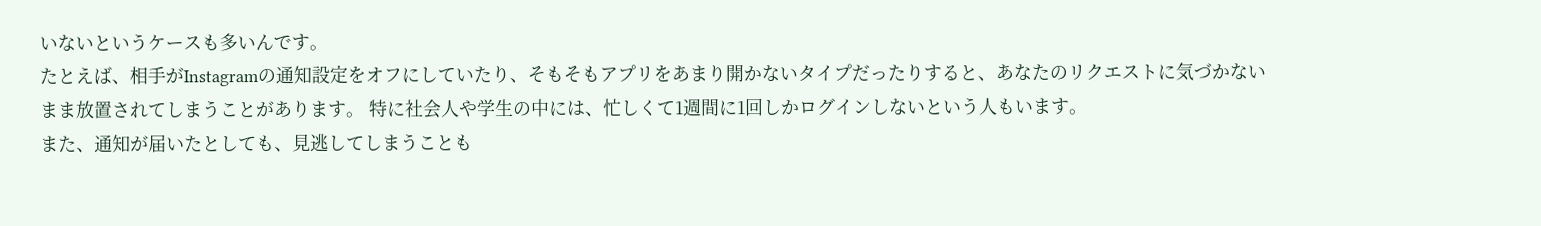いないというケースも多いんです。
たとえば、相手がInstagramの通知設定をオフにしていたり、そもそもアプリをあまり開かないタイプだったりすると、あなたのリクエストに気づかないまま放置されてしまうことがあります。 特に社会人や学生の中には、忙しくて1週間に1回しかログインしないという人もいます。
また、通知が届いたとしても、見逃してしまうことも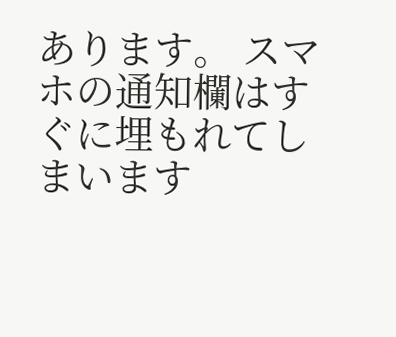あります。 スマホの通知欄はすぐに埋もれてしまいます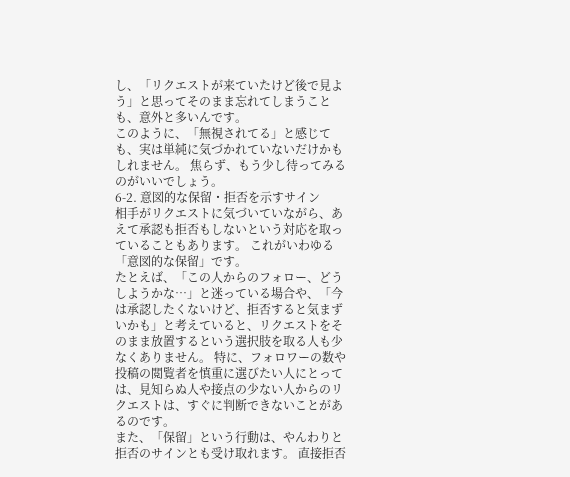し、「リクエストが来ていたけど後で見よう」と思ってそのまま忘れてしまうことも、意外と多いんです。
このように、「無視されてる」と感じても、実は単純に気づかれていないだけかもしれません。 焦らず、もう少し待ってみるのがいいでしょう。
6-2. 意図的な保留・拒否を示すサイン
相手がリクエストに気づいていながら、あえて承認も拒否もしないという対応を取っていることもあります。 これがいわゆる「意図的な保留」です。
たとえば、「この人からのフォロー、どうしようかな…」と迷っている場合や、「今は承認したくないけど、拒否すると気まずいかも」と考えていると、リクエストをそのまま放置するという選択肢を取る人も少なくありません。 特に、フォロワーの数や投稿の閲覧者を慎重に選びたい人にとっては、見知らぬ人や接点の少ない人からのリクエストは、すぐに判断できないことがあるのです。
また、「保留」という行動は、やんわりと拒否のサインとも受け取れます。 直接拒否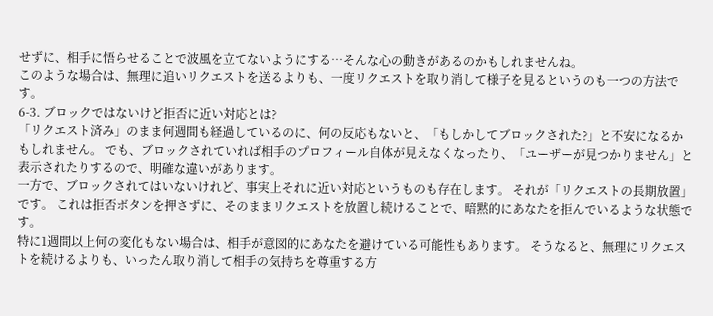せずに、相手に悟らせることで波風を立てないようにする…そんな心の動きがあるのかもしれませんね。
このような場合は、無理に追いリクエストを送るよりも、一度リクエストを取り消して様子を見るというのも一つの方法です。
6-3. ブロックではないけど拒否に近い対応とは?
「リクエスト済み」のまま何週間も経過しているのに、何の反応もないと、「もしかしてブロックされた?」と不安になるかもしれません。 でも、ブロックされていれば相手のプロフィール自体が見えなくなったり、「ユーザーが見つかりません」と表示されたりするので、明確な違いがあります。
一方で、ブロックされてはいないけれど、事実上それに近い対応というものも存在します。 それが「リクエストの長期放置」です。 これは拒否ボタンを押さずに、そのままリクエストを放置し続けることで、暗黙的にあなたを拒んでいるような状態です。
特に1週間以上何の変化もない場合は、相手が意図的にあなたを避けている可能性もあります。 そうなると、無理にリクエストを続けるよりも、いったん取り消して相手の気持ちを尊重する方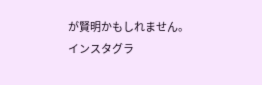が賢明かもしれません。
インスタグラ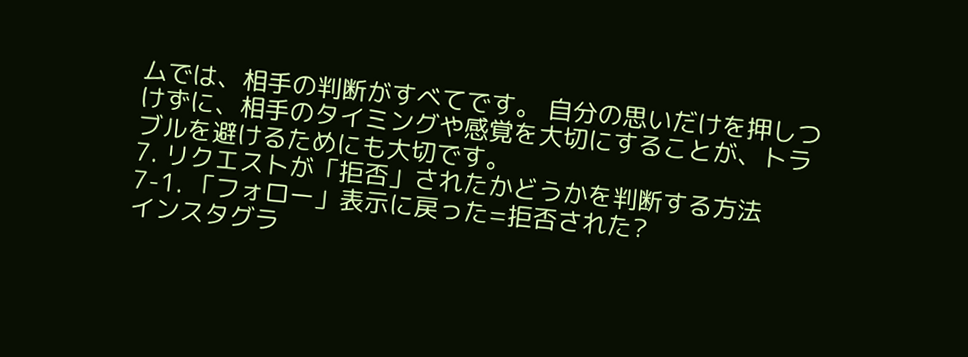ムでは、相手の判断がすべてです。 自分の思いだけを押しつけずに、相手のタイミングや感覚を大切にすることが、トラブルを避けるためにも大切です。
7. リクエストが「拒否」されたかどうかを判断する方法
7-1. 「フォロー」表示に戻った=拒否された?
インスタグラ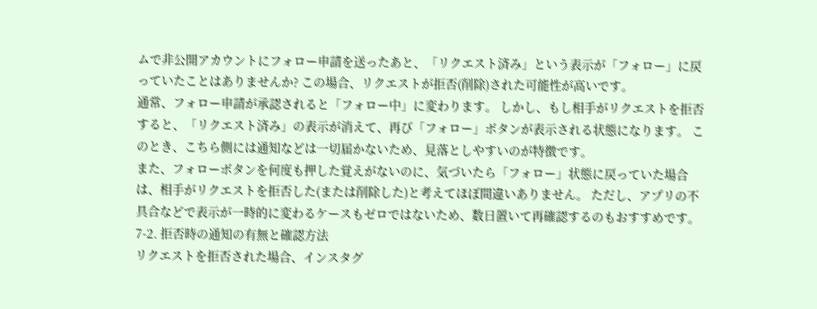ムで非公開アカウントにフォロー申請を送ったあと、「リクエスト済み」という表示が「フォロー」に戻っていたことはありませんか? この場合、リクエストが拒否(削除)された可能性が高いです。
通常、フォロー申請が承認されると「フォロー中」に変わります。 しかし、もし相手がリクエストを拒否すると、「リクエスト済み」の表示が消えて、再び「フォロー」ボタンが表示される状態になります。 このとき、こちら側には通知などは一切届かないため、見落としやすいのが特徴です。
また、フォローボタンを何度も押した覚えがないのに、気づいたら「フォロー」状態に戻っていた場合は、相手がリクエストを拒否した(または削除した)と考えてほぼ間違いありません。 ただし、アプリの不具合などで表示が一時的に変わるケースもゼロではないため、数日置いて再確認するのもおすすめです。
7-2. 拒否時の通知の有無と確認方法
リクエストを拒否された場合、インスタグ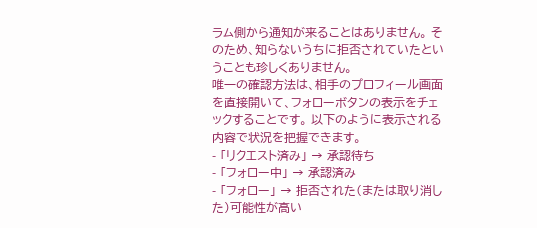ラム側から通知が来ることはありません。 そのため、知らないうちに拒否されていたということも珍しくありません。
唯一の確認方法は、相手のプロフィール画面を直接開いて、フォローボタンの表示をチェックすることです。 以下のように表示される内容で状況を把握できます。
- 「リクエスト済み」 → 承認待ち
- 「フォロー中」 → 承認済み
- 「フォロー」 → 拒否された(または取り消した)可能性が高い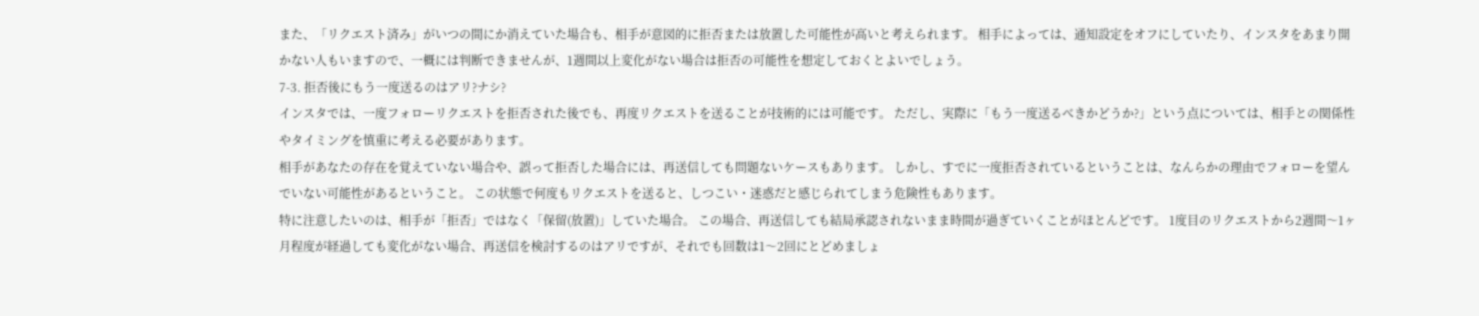また、「リクエスト済み」がいつの間にか消えていた場合も、相手が意図的に拒否または放置した可能性が高いと考えられます。 相手によっては、通知設定をオフにしていたり、インスタをあまり開かない人もいますので、一概には判断できませんが、1週間以上変化がない場合は拒否の可能性を想定しておくとよいでしょう。
7-3. 拒否後にもう一度送るのはアリ?ナシ?
インスタでは、一度フォローリクエストを拒否された後でも、再度リクエストを送ることが技術的には可能です。 ただし、実際に「もう一度送るべきかどうか?」という点については、相手との関係性やタイミングを慎重に考える必要があります。
相手があなたの存在を覚えていない場合や、誤って拒否した場合には、再送信しても問題ないケースもあります。 しかし、すでに一度拒否されているということは、なんらかの理由でフォローを望んでいない可能性があるということ。 この状態で何度もリクエストを送ると、しつこい・迷惑だと感じられてしまう危険性もあります。
特に注意したいのは、相手が「拒否」ではなく「保留(放置)」していた場合。 この場合、再送信しても結局承認されないまま時間が過ぎていくことがほとんどです。 1度目のリクエストから2週間〜1ヶ月程度が経過しても変化がない場合、再送信を検討するのはアリですが、それでも回数は1〜2回にとどめましょ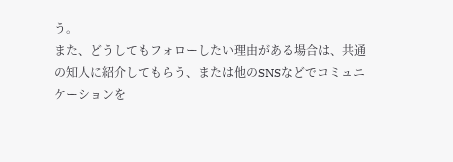う。
また、どうしてもフォローしたい理由がある場合は、共通の知人に紹介してもらう、または他のSNSなどでコミュニケーションを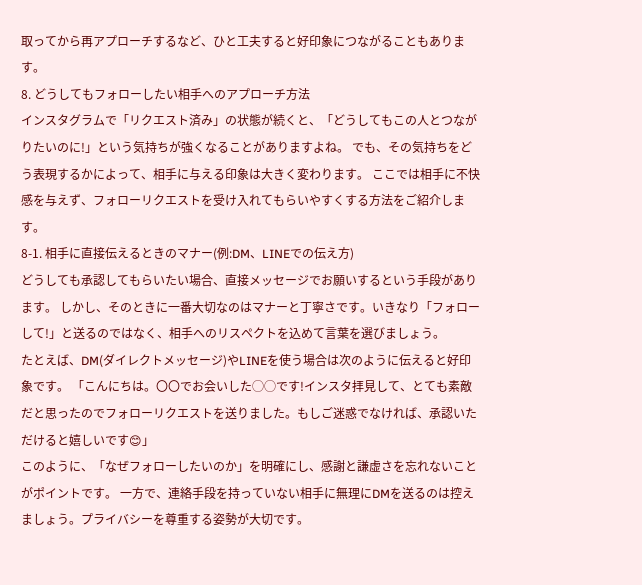取ってから再アプローチするなど、ひと工夫すると好印象につながることもあります。
8. どうしてもフォローしたい相手へのアプローチ方法
インスタグラムで「リクエスト済み」の状態が続くと、「どうしてもこの人とつながりたいのに!」という気持ちが強くなることがありますよね。 でも、その気持ちをどう表現するかによって、相手に与える印象は大きく変わります。 ここでは相手に不快感を与えず、フォローリクエストを受け入れてもらいやすくする方法をご紹介します。
8-1. 相手に直接伝えるときのマナー(例:DM、LINEでの伝え方)
どうしても承認してもらいたい場合、直接メッセージでお願いするという手段があります。 しかし、そのときに一番大切なのはマナーと丁寧さです。いきなり「フォローして!」と送るのではなく、相手へのリスペクトを込めて言葉を選びましょう。
たとえば、DM(ダイレクトメッセージ)やLINEを使う場合は次のように伝えると好印象です。 「こんにちは。〇〇でお会いした◯◯です!インスタ拝見して、とても素敵だと思ったのでフォローリクエストを送りました。もしご迷惑でなければ、承認いただけると嬉しいです😊」
このように、「なぜフォローしたいのか」を明確にし、感謝と謙虚さを忘れないことがポイントです。 一方で、連絡手段を持っていない相手に無理にDMを送るのは控えましょう。プライバシーを尊重する姿勢が大切です。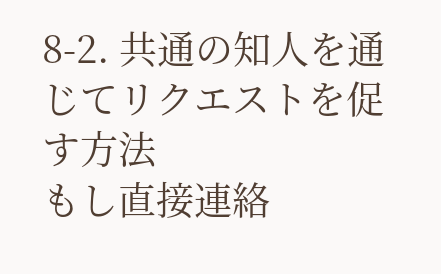8-2. 共通の知人を通じてリクエストを促す方法
もし直接連絡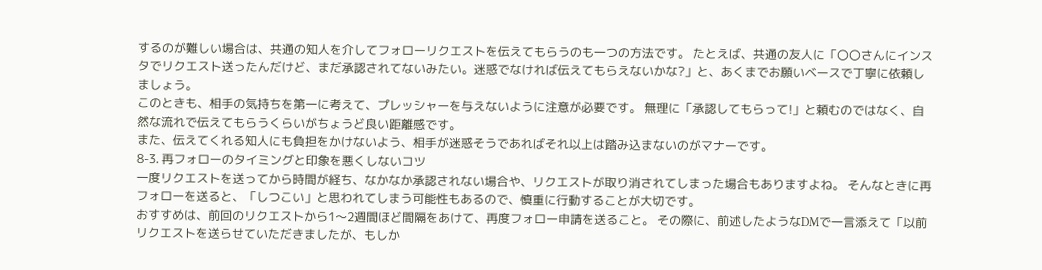するのが難しい場合は、共通の知人を介してフォローリクエストを伝えてもらうのも一つの方法です。 たとえば、共通の友人に「〇〇さんにインスタでリクエスト送ったんだけど、まだ承認されてないみたい。迷惑でなければ伝えてもらえないかな?」と、あくまでお願いベースで丁寧に依頼しましょう。
このときも、相手の気持ちを第一に考えて、プレッシャーを与えないように注意が必要です。 無理に「承認してもらって!」と頼むのではなく、自然な流れで伝えてもらうくらいがちょうど良い距離感です。
また、伝えてくれる知人にも負担をかけないよう、相手が迷惑そうであればそれ以上は踏み込まないのがマナーです。
8-3. 再フォローのタイミングと印象を悪くしないコツ
一度リクエストを送ってから時間が経ち、なかなか承認されない場合や、リクエストが取り消されてしまった場合もありますよね。 そんなときに再フォローを送ると、「しつこい」と思われてしまう可能性もあるので、慎重に行動することが大切です。
おすすめは、前回のリクエストから1〜2週間ほど間隔をあけて、再度フォロー申請を送ること。 その際に、前述したようなDMで一言添えて「以前リクエストを送らせていただきましたが、もしか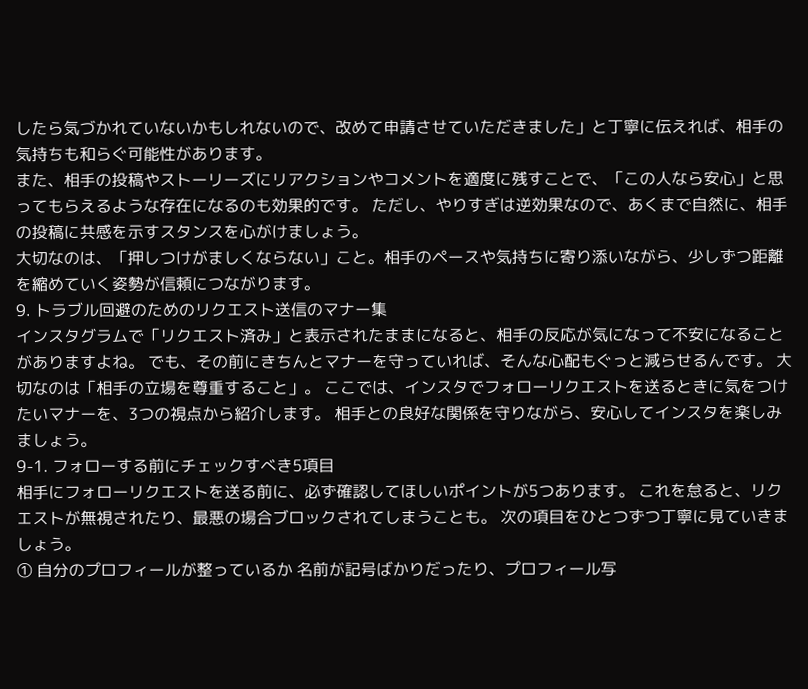したら気づかれていないかもしれないので、改めて申請させていただきました」と丁寧に伝えれば、相手の気持ちも和らぐ可能性があります。
また、相手の投稿やストーリーズにリアクションやコメントを適度に残すことで、「この人なら安心」と思ってもらえるような存在になるのも効果的です。 ただし、やりすぎは逆効果なので、あくまで自然に、相手の投稿に共感を示すスタンスを心がけましょう。
大切なのは、「押しつけがましくならない」こと。相手のペースや気持ちに寄り添いながら、少しずつ距離を縮めていく姿勢が信頼につながります。
9. トラブル回避のためのリクエスト送信のマナー集
インスタグラムで「リクエスト済み」と表示されたままになると、相手の反応が気になって不安になることがありますよね。 でも、その前にきちんとマナーを守っていれば、そんな心配もぐっと減らせるんです。 大切なのは「相手の立場を尊重すること」。 ここでは、インスタでフォローリクエストを送るときに気をつけたいマナーを、3つの視点から紹介します。 相手との良好な関係を守りながら、安心してインスタを楽しみましょう。
9-1. フォローする前にチェックすべき5項目
相手にフォローリクエストを送る前に、必ず確認してほしいポイントが5つあります。 これを怠ると、リクエストが無視されたり、最悪の場合ブロックされてしまうことも。 次の項目をひとつずつ丁寧に見ていきましょう。
① 自分のプロフィールが整っているか 名前が記号ばかりだったり、プロフィール写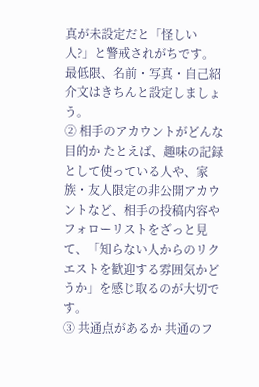真が未設定だと「怪しい人?」と警戒されがちです。 最低限、名前・写真・自己紹介文はきちんと設定しましょう。
② 相手のアカウントがどんな目的か たとえば、趣味の記録として使っている人や、家族・友人限定の非公開アカウントなど、相手の投稿内容やフォローリストをざっと見て、「知らない人からのリクエストを歓迎する雰囲気かどうか」を感じ取るのが大切です。
③ 共通点があるか 共通のフ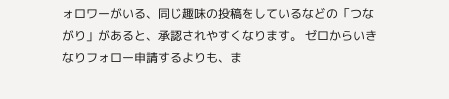ォロワーがいる、同じ趣味の投稿をしているなどの「つながり」があると、承認されやすくなります。 ゼロからいきなりフォロー申請するよりも、ま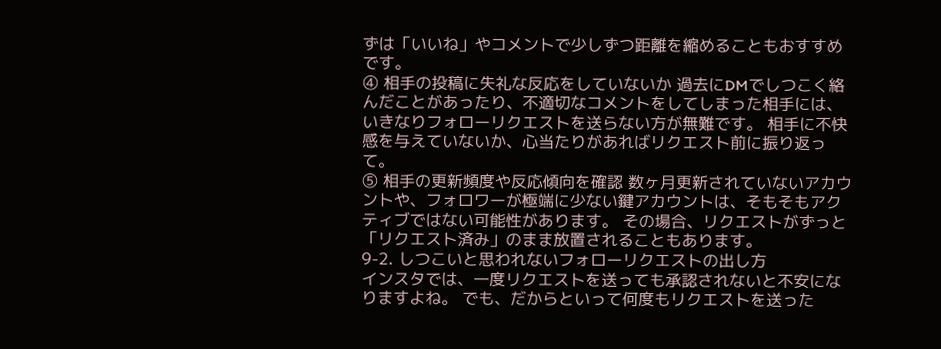ずは「いいね」やコメントで少しずつ距離を縮めることもおすすめです。
④ 相手の投稿に失礼な反応をしていないか 過去にDMでしつこく絡んだことがあったり、不適切なコメントをしてしまった相手には、いきなりフォローリクエストを送らない方が無難です。 相手に不快感を与えていないか、心当たりがあればリクエスト前に振り返って。
⑤ 相手の更新頻度や反応傾向を確認 数ヶ月更新されていないアカウントや、フォロワーが極端に少ない鍵アカウントは、そもそもアクティブではない可能性があります。 その場合、リクエストがずっと「リクエスト済み」のまま放置されることもあります。
9-2. しつこいと思われないフォローリクエストの出し方
インスタでは、一度リクエストを送っても承認されないと不安になりますよね。 でも、だからといって何度もリクエストを送った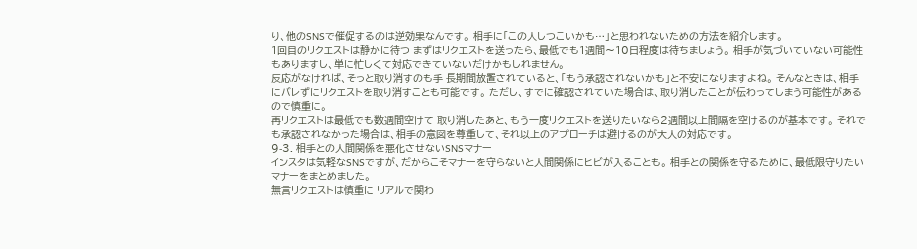り、他のSNSで催促するのは逆効果なんです。 相手に「この人しつこいかも…」と思われないための方法を紹介します。
1回目のリクエストは静かに待つ まずはリクエストを送ったら、最低でも1週間〜10日程度は待ちましょう。 相手が気づいていない可能性もありますし、単に忙しくて対応できていないだけかもしれません。
反応がなければ、そっと取り消すのも手 長期間放置されていると、「もう承認されないかも」と不安になりますよね。 そんなときは、相手にバレずにリクエストを取り消すことも可能です。 ただし、すでに確認されていた場合は、取り消したことが伝わってしまう可能性があるので慎重に。
再リクエストは最低でも数週間空けて 取り消したあと、もう一度リクエストを送りたいなら2週間以上間隔を空けるのが基本です。 それでも承認されなかった場合は、相手の意図を尊重して、それ以上のアプローチは避けるのが大人の対応です。
9-3. 相手との人間関係を悪化させないSNSマナー
インスタは気軽なSNSですが、だからこそマナーを守らないと人間関係にヒビが入ることも。 相手との関係を守るために、最低限守りたいマナーをまとめました。
無言リクエストは慎重に リアルで関わ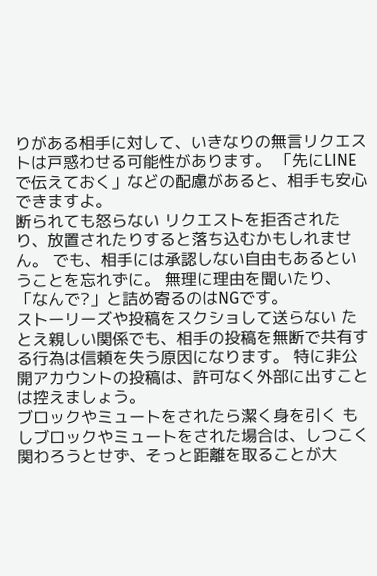りがある相手に対して、いきなりの無言リクエストは戸惑わせる可能性があります。 「先にLINEで伝えておく」などの配慮があると、相手も安心できますよ。
断られても怒らない リクエストを拒否されたり、放置されたりすると落ち込むかもしれません。 でも、相手には承認しない自由もあるということを忘れずに。 無理に理由を聞いたり、「なんで?」と詰め寄るのはNGです。
ストーリーズや投稿をスクショして送らない たとえ親しい関係でも、相手の投稿を無断で共有する行為は信頼を失う原因になります。 特に非公開アカウントの投稿は、許可なく外部に出すことは控えましょう。
ブロックやミュートをされたら潔く身を引く もしブロックやミュートをされた場合は、しつこく関わろうとせず、そっと距離を取ることが大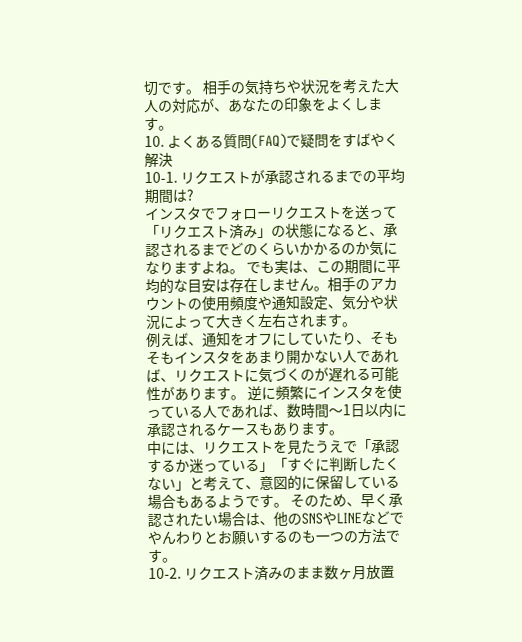切です。 相手の気持ちや状況を考えた大人の対応が、あなたの印象をよくします。
10. よくある質問(FAQ)で疑問をすばやく解決
10-1. リクエストが承認されるまでの平均期間は?
インスタでフォローリクエストを送って「リクエスト済み」の状態になると、承認されるまでどのくらいかかるのか気になりますよね。 でも実は、この期間に平均的な目安は存在しません。相手のアカウントの使用頻度や通知設定、気分や状況によって大きく左右されます。
例えば、通知をオフにしていたり、そもそもインスタをあまり開かない人であれば、リクエストに気づくのが遅れる可能性があります。 逆に頻繁にインスタを使っている人であれば、数時間〜1日以内に承認されるケースもあります。
中には、リクエストを見たうえで「承認するか迷っている」「すぐに判断したくない」と考えて、意図的に保留している場合もあるようです。 そのため、早く承認されたい場合は、他のSNSやLINEなどでやんわりとお願いするのも一つの方法です。
10-2. リクエスト済みのまま数ヶ月放置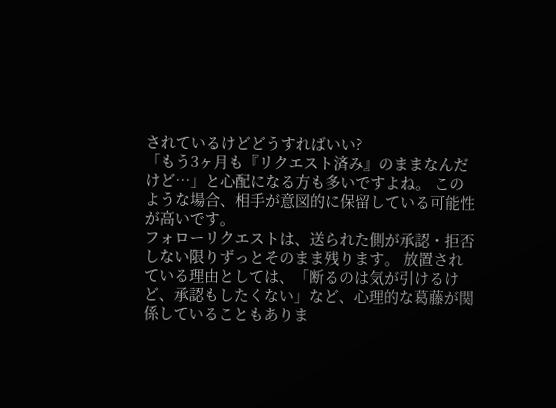されているけどどうすればいい?
「もう3ヶ月も『リクエスト済み』のままなんだけど…」と心配になる方も多いですよね。 このような場合、相手が意図的に保留している可能性が高いです。
フォローリクエストは、送られた側が承認・拒否しない限りずっとそのまま残ります。 放置されている理由としては、「断るのは気が引けるけど、承認もしたくない」など、心理的な葛藤が関係していることもありま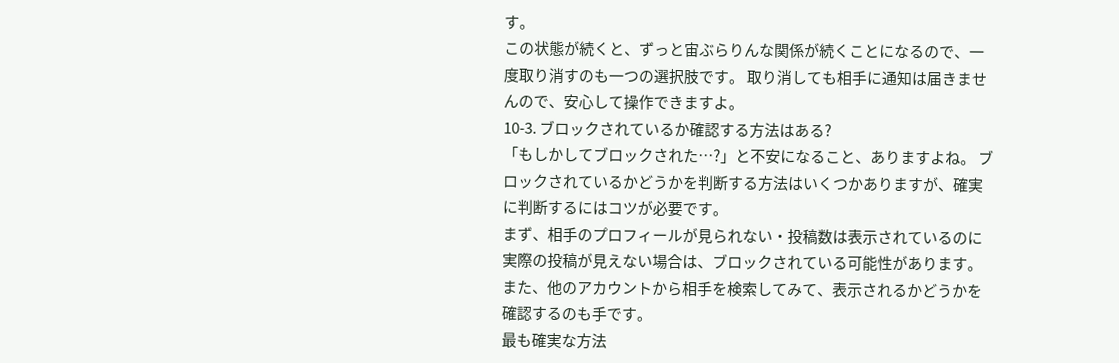す。
この状態が続くと、ずっと宙ぶらりんな関係が続くことになるので、一度取り消すのも一つの選択肢です。 取り消しても相手に通知は届きませんので、安心して操作できますよ。
10-3. ブロックされているか確認する方法はある?
「もしかしてブロックされた…?」と不安になること、ありますよね。 ブロックされているかどうかを判断する方法はいくつかありますが、確実に判断するにはコツが必要です。
まず、相手のプロフィールが見られない・投稿数は表示されているのに実際の投稿が見えない場合は、ブロックされている可能性があります。 また、他のアカウントから相手を検索してみて、表示されるかどうかを確認するのも手です。
最も確実な方法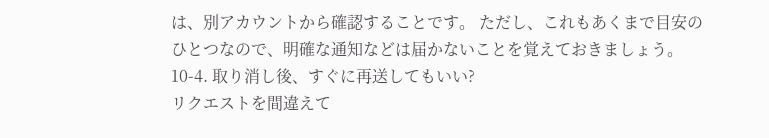は、別アカウントから確認することです。 ただし、これもあくまで目安のひとつなので、明確な通知などは届かないことを覚えておきましょう。
10-4. 取り消し後、すぐに再送してもいい?
リクエストを間違えて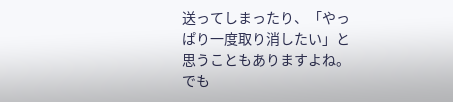送ってしまったり、「やっぱり一度取り消したい」と思うこともありますよね。 でも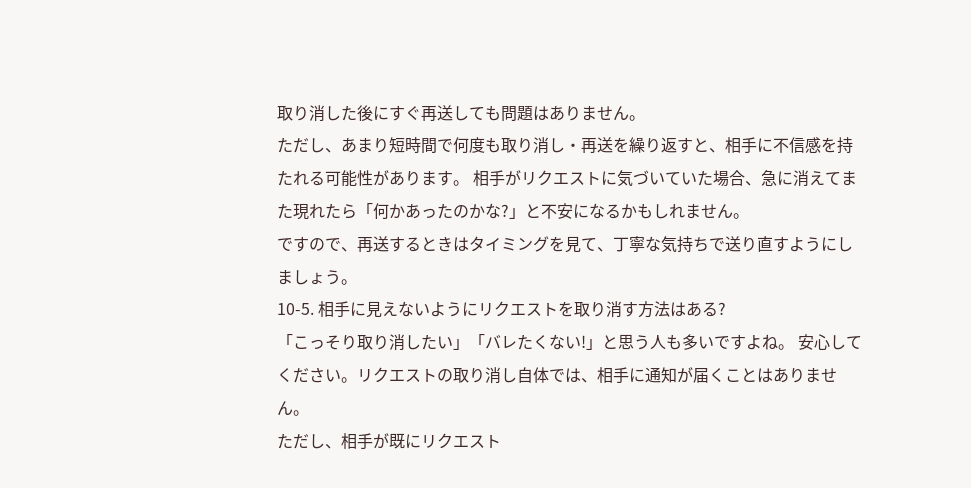取り消した後にすぐ再送しても問題はありません。
ただし、あまり短時間で何度も取り消し・再送を繰り返すと、相手に不信感を持たれる可能性があります。 相手がリクエストに気づいていた場合、急に消えてまた現れたら「何かあったのかな?」と不安になるかもしれません。
ですので、再送するときはタイミングを見て、丁寧な気持ちで送り直すようにしましょう。
10-5. 相手に見えないようにリクエストを取り消す方法はある?
「こっそり取り消したい」「バレたくない!」と思う人も多いですよね。 安心してください。リクエストの取り消し自体では、相手に通知が届くことはありません。
ただし、相手が既にリクエスト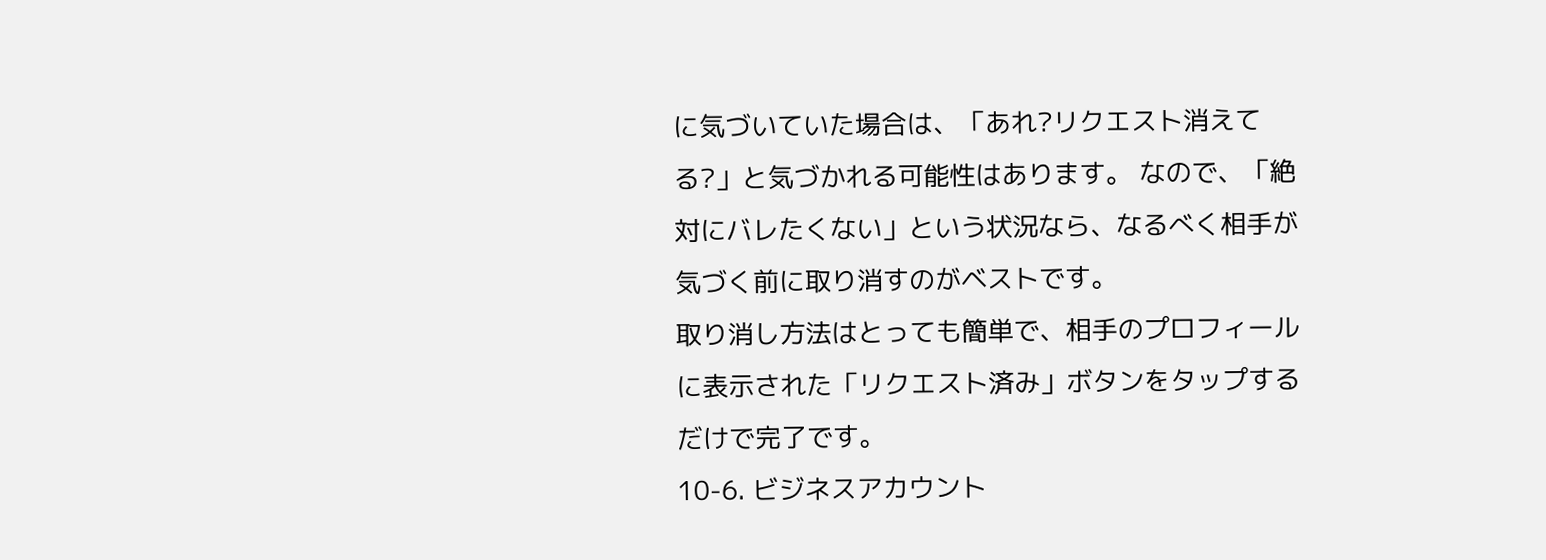に気づいていた場合は、「あれ?リクエスト消えてる?」と気づかれる可能性はあります。 なので、「絶対にバレたくない」という状況なら、なるべく相手が気づく前に取り消すのがベストです。
取り消し方法はとっても簡単で、相手のプロフィールに表示された「リクエスト済み」ボタンをタップするだけで完了です。
10-6. ビジネスアカウント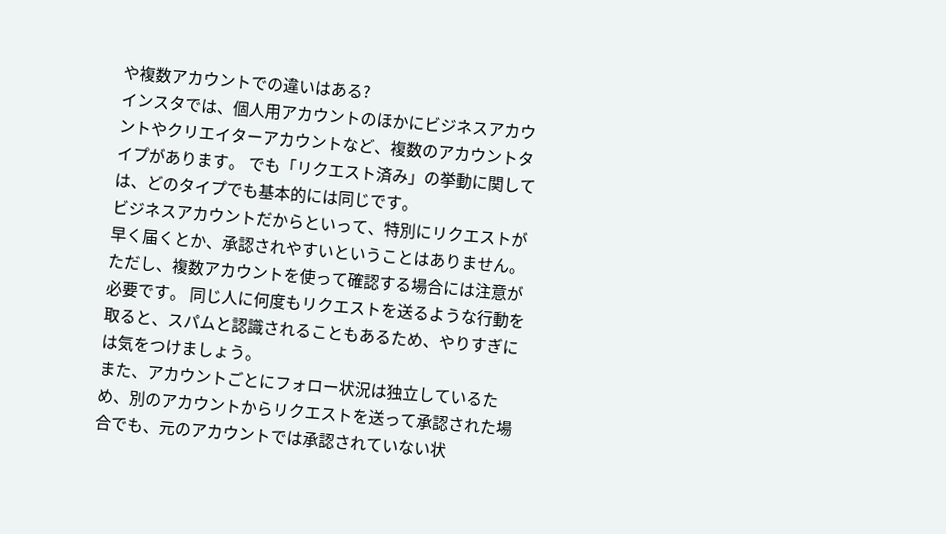や複数アカウントでの違いはある?
インスタでは、個人用アカウントのほかにビジネスアカウントやクリエイターアカウントなど、複数のアカウントタイプがあります。 でも「リクエスト済み」の挙動に関しては、どのタイプでも基本的には同じです。
ビジネスアカウントだからといって、特別にリクエストが早く届くとか、承認されやすいということはありません。 ただし、複数アカウントを使って確認する場合には注意が必要です。 同じ人に何度もリクエストを送るような行動を取ると、スパムと認識されることもあるため、やりすぎには気をつけましょう。
また、アカウントごとにフォロー状況は独立しているため、別のアカウントからリクエストを送って承認された場合でも、元のアカウントでは承認されていない状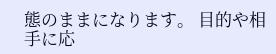態のままになります。 目的や相手に応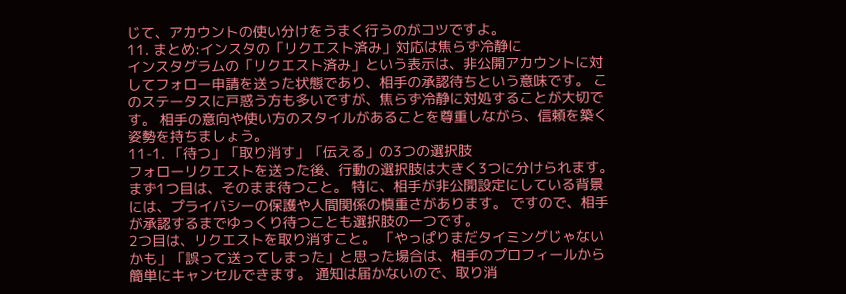じて、アカウントの使い分けをうまく行うのがコツですよ。
11. まとめ:インスタの「リクエスト済み」対応は焦らず冷静に
インスタグラムの「リクエスト済み」という表示は、非公開アカウントに対してフォロー申請を送った状態であり、相手の承認待ちという意味です。 このステータスに戸惑う方も多いですが、焦らず冷静に対処することが大切です。 相手の意向や使い方のスタイルがあることを尊重しながら、信頼を築く姿勢を持ちましょう。
11-1. 「待つ」「取り消す」「伝える」の3つの選択肢
フォローリクエストを送った後、行動の選択肢は大きく3つに分けられます。 まず1つ目は、そのまま待つこと。 特に、相手が非公開設定にしている背景には、プライバシーの保護や人間関係の慎重さがあります。 ですので、相手が承認するまでゆっくり待つことも選択肢の一つです。
2つ目は、リクエストを取り消すこと。 「やっぱりまだタイミングじゃないかも」「誤って送ってしまった」と思った場合は、相手のプロフィールから簡単にキャンセルできます。 通知は届かないので、取り消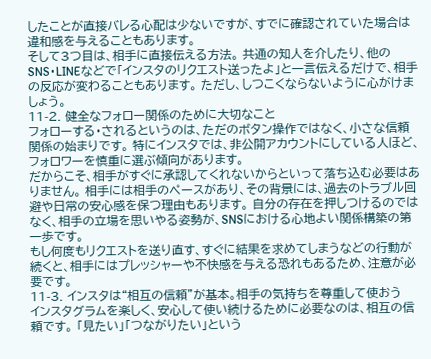したことが直接バレる心配は少ないですが、すでに確認されていた場合は違和感を与えることもあります。
そして3つ目は、相手に直接伝える方法。 共通の知人を介したり、他のSNS・LINEなどで「インスタのリクエスト送ったよ」と一言伝えるだけで、相手の反応が変わることもあります。 ただし、しつこくならないように心がけましょう。
11-2. 健全なフォロー関係のために大切なこと
フォローする・されるというのは、ただのボタン操作ではなく、小さな信頼関係の始まりです。 特にインスタでは、非公開アカウントにしている人ほど、フォロワーを慎重に選ぶ傾向があります。
だからこそ、相手がすぐに承認してくれないからといって落ち込む必要はありません。 相手には相手のペースがあり、その背景には、過去のトラブル回避や日常の安心感を保つ理由もあります。 自分の存在を押しつけるのではなく、相手の立場を思いやる姿勢が、SNSにおける心地よい関係構築の第一歩です。
もし何度もリクエストを送り直す、すぐに結果を求めてしまうなどの行動が続くと、相手にはプレッシャーや不快感を与える恐れもあるため、注意が必要です。
11-3. インスタは“相互の信頼”が基本。相手の気持ちを尊重して使おう
インスタグラムを楽しく、安心して使い続けるために必要なのは、相互の信頼です。 「見たい」「つながりたい」という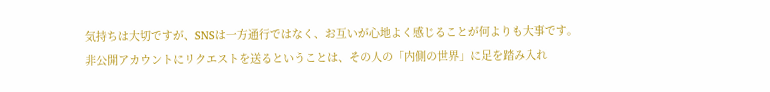気持ちは大切ですが、SNSは一方通行ではなく、お互いが心地よく感じることが何よりも大事です。
非公開アカウントにリクエストを送るということは、その人の「内側の世界」に足を踏み入れ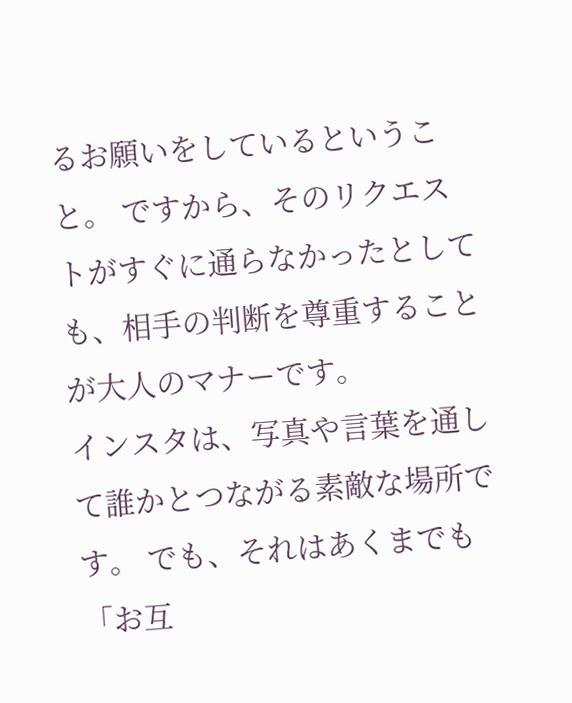るお願いをしているということ。 ですから、そのリクエストがすぐに通らなかったとしても、相手の判断を尊重することが大人のマナーです。
インスタは、写真や言葉を通して誰かとつながる素敵な場所です。 でも、それはあくまでも「お互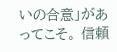いの合意」があってこそ。 信頼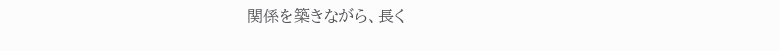関係を築きながら、長く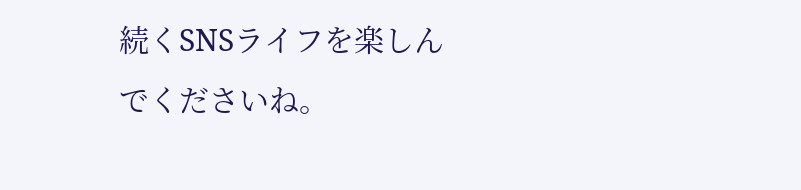続くSNSライフを楽しんでくださいね。